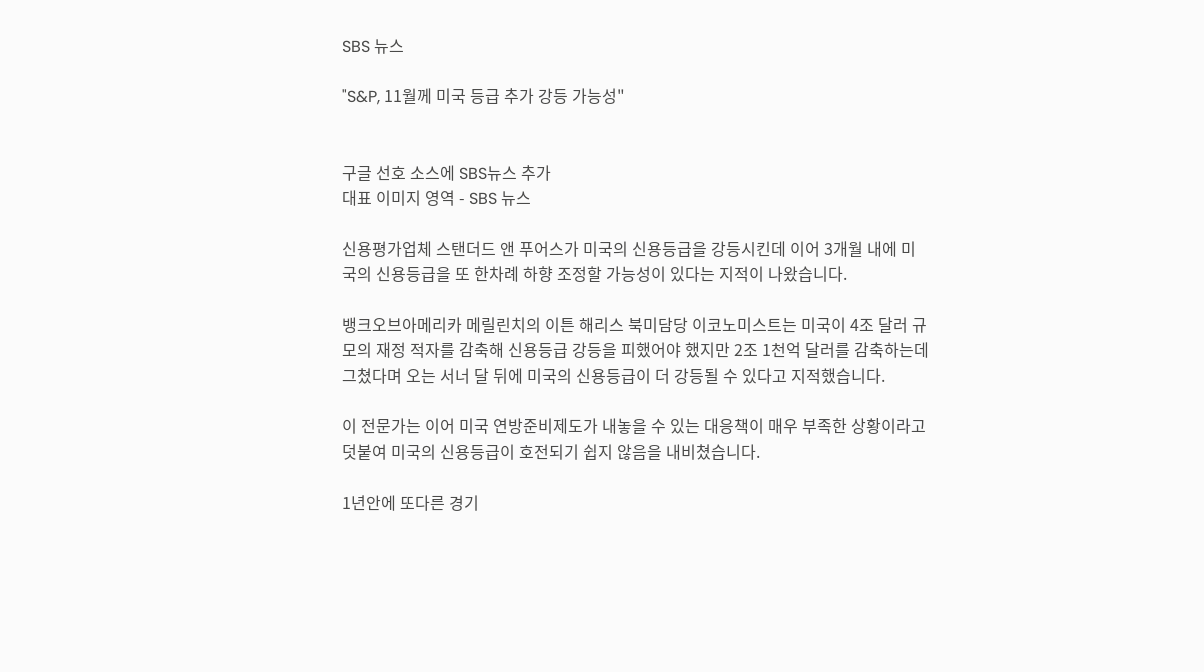SBS 뉴스

"S&P, 11월께 미국 등급 추가 강등 가능성"


구글 선호 소스에 SBS뉴스 추가
대표 이미지 영역 - SBS 뉴스

신용평가업체 스탠더드 앤 푸어스가 미국의 신용등급을 강등시킨데 이어 3개월 내에 미국의 신용등급을 또 한차례 하향 조정할 가능성이 있다는 지적이 나왔습니다.

뱅크오브아메리카 메릴린치의 이튼 해리스 북미담당 이코노미스트는 미국이 4조 달러 규모의 재정 적자를 감축해 신용등급 강등을 피했어야 했지만 2조 1천억 달러를 감축하는데 그쳤다며 오는 서너 달 뒤에 미국의 신용등급이 더 강등될 수 있다고 지적했습니다.

이 전문가는 이어 미국 연방준비제도가 내놓을 수 있는 대응책이 매우 부족한 상황이라고 덧붙여 미국의 신용등급이 호전되기 쉽지 않음을 내비쳤습니다.

1년안에 또다른 경기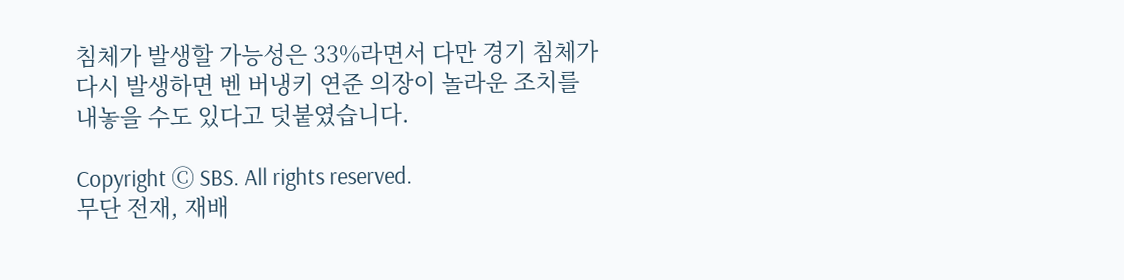침체가 발생할 가능성은 33%라면서 다만 경기 침체가 다시 발생하면 벤 버냉키 연준 의장이 놀라운 조치를 내놓을 수도 있다고 덧붙였습니다.

Copyright Ⓒ SBS. All rights reserved.
무단 전재, 재배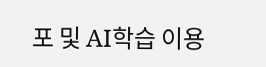포 및 AI학습 이용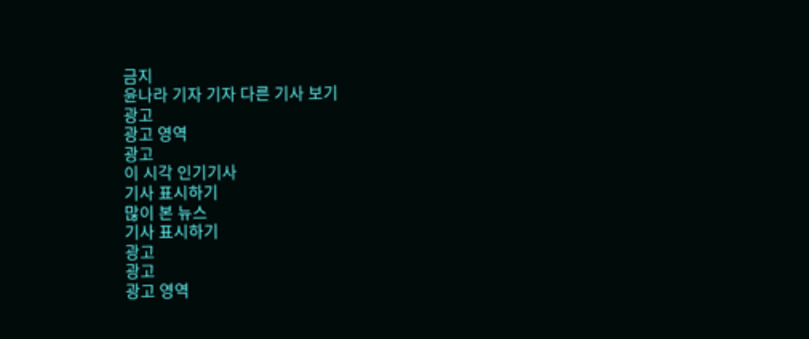금지
윤나라 기자 기자 다른 기사 보기
광고
광고 영역
광고
이 시각 인기기사
기사 표시하기
많이 본 뉴스
기사 표시하기
광고
광고
광고 영역